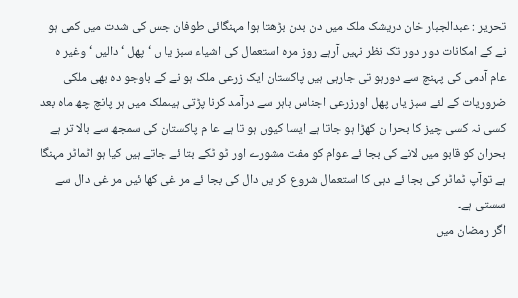تحریر : عبدالجبار خان دریشک ملک میں دن بدن بڑھتا ہوا مہنگائی طوفان جس کی شدت میں کمی ہو نے کے امکانات دور دور تک نظر نہیں آرہے روز مرہ استعمال کی اشیاء سبز یا ں ‘پھل ‘دالیں ‘ وغیر ہ عام آدمی کی پہنچ سے دورہو تی جارہی ہیں پاکستان ایک زرعی ملک ہو نے کے باوجو دہ بھی ملکی ضروریات کے لئے سبز یاں پھل اورزرعی اجناس باہر سے درآمد کرنا پڑتی ہیںملک میں ہر پانچ چھ ماہ بعد کسی نہ کسی چیز کا بحرا ن کھڑا ہو جاتا ہے ایسا کیوں ہو تا ہے عا م پاکستان کی سمجھ سے بالا تر ہے بحران کو قابو میں لانے کی بجا ئے عوام کو مفت مشورے اور ٹو ٹکے بتا ئے جاتے ہیں کیا ہو اٹماٹر مہنگا ہے توآپ ٹماٹر کی بجا ئے دہی کا استعمال شروع کر یں دال کی بجا ئے مر غی کھا ئیں مر غی دال سے سستی ہے۔
اگر رمضان میں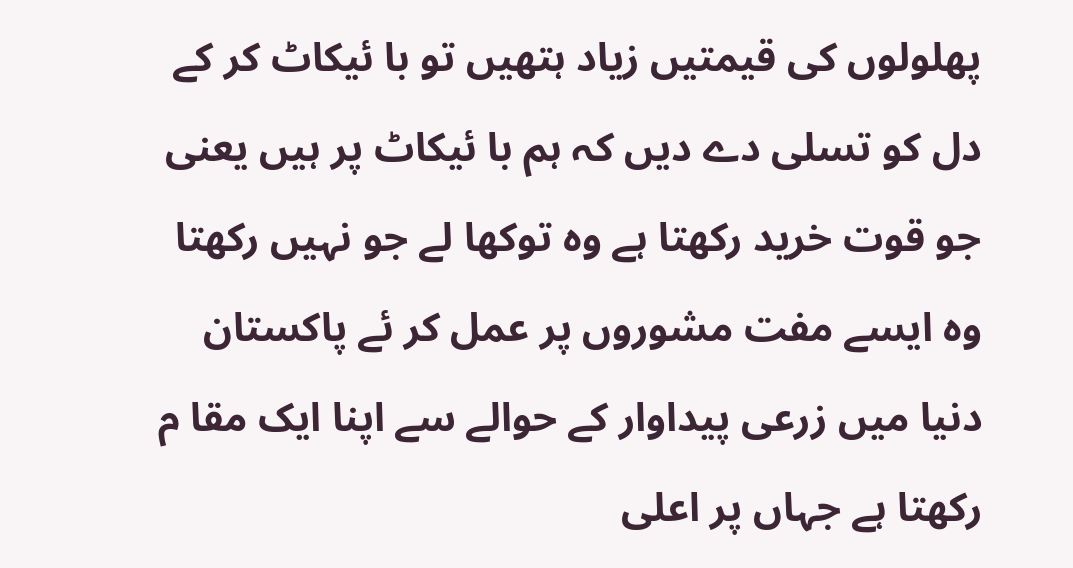پھلولوں کی قیمتیں زیاد ہتھیں تو با ئیکاٹ کر کے دل کو تسلی دے دیں کہ ہم با ئیکاٹ پر ہیں یعنی جو قوت خرید رکھتا ہے وہ توکھا لے جو نہیں رکھتا وہ ایسے مفت مشوروں پر عمل کر ئے پاکستان دنیا میں زرعی پیداوار کے حوالے سے اپنا ایک مقا م رکھتا ہے جہاں پر اعلی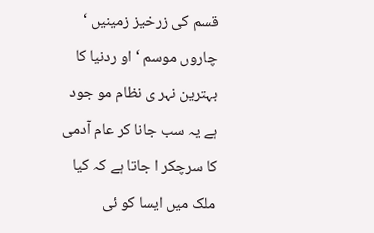قسم کی زرخیز زمینیں ‘ چاروں موسم ‘ او ردنیا کا بہترین نہر ی نظام مو جود ہے یہ سب جانا کر عام آدمی کا سرچکر ا جاتا ہے کہ کیا ملک میں ایسا کو ئی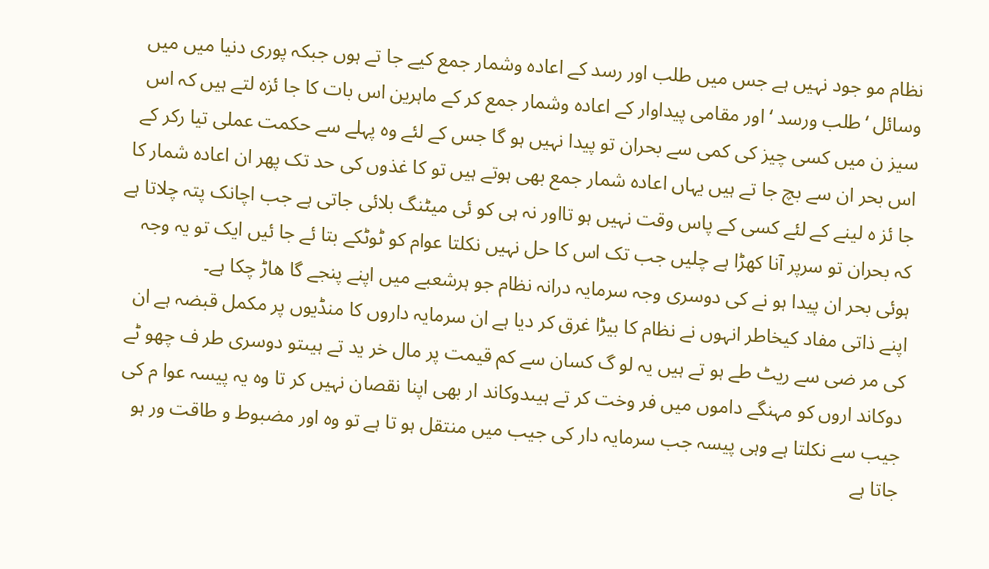نظام مو جود نہیں ہے جس میں طلب اور رسد کے اعادہ وشمار جمع کیے جا تے ہوں جبکہ پوری دنیا میں میں وسائل ‘طلب ورسد ‘ اور مقامی پیداوار کے اعادہ وشمار جمع کر کے ماہرین اس بات کا جا ئزہ لتے ہیں کہ اس سیز ن میں کسی چیز کی کمی سے بحران تو پیدا نہیں ہو گا جس کے لئے وہ پہلے سے حکمت عملی تیا رکر کے اس بحر ان سے بچ جا تے ہیں یہاں اعادہ شمار جمع بھی ہوتے ہیں تو کا غذوں کی حد تک پھر ان اعادہ شمار کا جا ئز ہ لینے کے لئے کسی کے پاس وقت نہیں ہو تااور نہ ہی کو ئی میٹنگ بلائی جاتی ہے جب اچانک پتہ چلاتا ہے کہ بحران تو سرپر آنا کھڑا ہے چلیں جب تک اس کا حل نہیں نکلتا عوام کو ٹوٹکے بتا ئے جا ئیں ایک تو یہ وجہ ہوئی بحر ان پیدا ہو نے کی دوسری وجہ سرمایہ درانہ نظام جو ہرشعبے میں اپنے پنجے گا ھاڑ چکا ہے۔
اپنے ذاتی مفاد کیخاطر انہوں نے نظام کا بیڑا غرق کر دیا ہے ان سرمایہ داروں کا منڈیوں پر مکمل قبضہ ہے ان کی مر ضی سے ریٹ طے ہو تے ہیں یہ لو گ کسان سے کم قیمت پر مال خر ید تے ہیںتو دوسری طر ف چھو ٹے دوکاند اروں کو مہنگے داموں میں فر وخت کر تے ہیںدوکاند ار بھی اپنا نقصان نہیں کر تا وہ یہ پیسہ عوا م کی جیب سے نکلتا ہے وہی پیسہ جب سرمایہ دار کی جیب میں منتقل ہو تا ہے تو وہ اور مضبوط و طاقت ور ہو جاتا ہے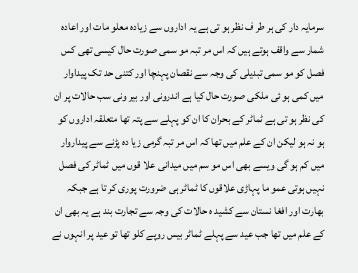سرمایہ دار کی ہر طر ف نظر ہو تی ہے یہ اداروں سے زیادہ معلو مات اور اعادہ شمار سے واقف ہوتے ہیں کہ اس مر تبہ مو سمی صورت حال کیسی تھی کس فصل کو مو سمی تبدیلی کی وجہ سے نقصان پہنچا اور کتنی حد تک پیداوار میں کمی ہو ئی ملکی صورت حال کیا ہے اندرونی اور بیر ونی سب حالات پر ان کی نظر ہو تی ہے ٹماٹر کے بحران کا ان کو پہلے سے پتہ تھا متعلقہ اداروں کو ہو نہ ہو لیکن ان کے علم میں تھا کہ اس مر تبہ گرمی زیا دہ پڑنے سے پیداروار میں کم ہو گی ویسے بھی اس مو سم میں میدانی علا قوں میں ٹماٹر کی فصل نہیں ہوتی عمو ما پہاڑی علاقوں کا ٹماٹر ہی ضرورت پوری کر تا ہے جبکہ بھارت اور افغا نستان سے کشید ہ حالات کی وجہ سے تجارت بند ہے یہ بھی ان کے علم میں تھا جب عید سے پہلے ٹماٹر بیس روپے کلو تھا تو عید پر انہوں نے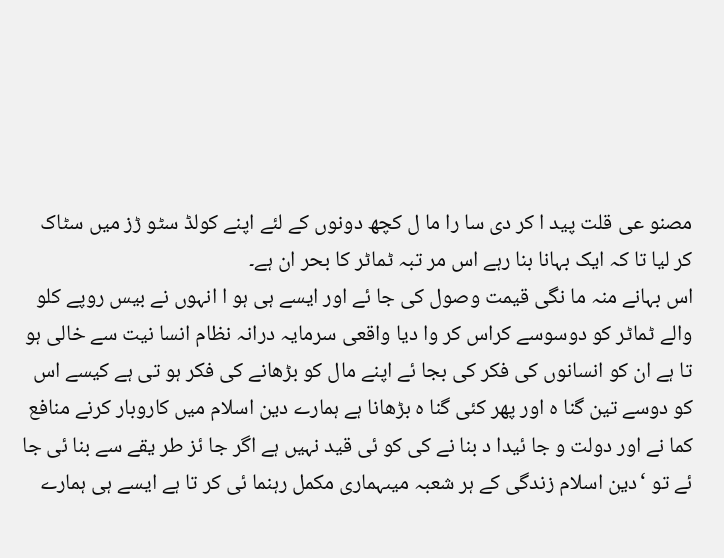مصنو عی قلت پید ا کر دی سا را ما ل کچھ دونوں کے لئے اپنے کولڈ سٹو ڑز میں سٹاک کر لیا تا کہ ایک بہانا بنا رہے اس مر تبہ ٹماٹر کا بحر ان ہے۔
اس بہانے منہ ما نگی قیمت وصول کی جا ئے اور ایسے ہی ہو ا انہوں نے بیس روپے کلو والے ٹماٹر کو دوسوسے کراس کر وا دیا واقعی سرمایہ درانہ نظام انسا نیت سے خالی ہو تا ہے ان کو انسانوں کی فکر کی بجا ئے اپنے مال کو بڑھانے کی فکر ہو تی ہے کیسے اس کو دوسے تین گنا ہ اور پھر کئی گنا ہ بڑھانا ہے ہمارے دین اسلام میں کاروبار کرنے منافع کما نے اور دولت و جا ئیدا د بنا نے کی کو ئی قید نہیں ہے اگر جا ئز طر یقے سے بنا ئی جا ئے تو ‘دین اسلام زندگی کے ہر شعبہ میںہماری مکمل رہنما ئی کر تا ہے ایسے ہی ہمارے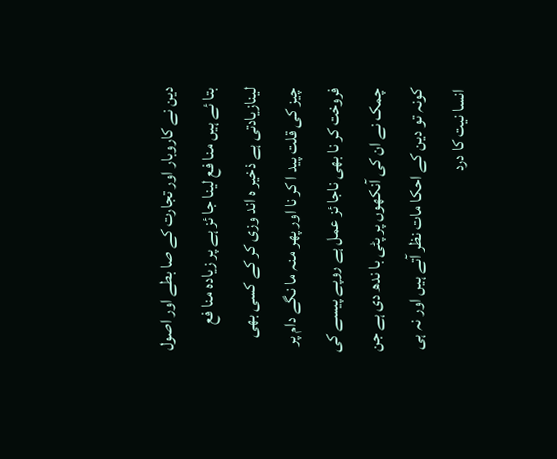دین نے کاروبار اور تجارت کے صا بطے اور اصول بتا ئے ہیں منا فع لینا جا ئز ہے پر زیادہ منا فع لینازیادتی ہے ذخیر ہ اند وزی کر کے کسی بھی چیز کی قلت پید ا کر نا اور پھر منہ ما نگے دام پر فروخت کر نا بھی ناجا ئز عمل ہے روپے پیسے کی چمک نے ان کی آنکھوں پر پٹی با ندھ دی ہے جن کونہ تو دین کے احکا مات نظر آتے ہیں اور نہ ہی انسا نیت کا درد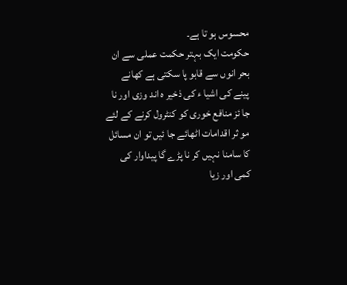محسوس ہو تا ہے۔
حکومت ایک بہتر حکمت عملی سے ان بحر انوں سے قابو پا سکتی ہے کھانے پینے کی اشیا ء کی ذخیر ہ اند وزی اور نا جا ئز منافع خوری کو کنٹرول کرنے کے لئے مو ثر اقدامات اٹھائے جا ئیں تو ان مسائل کا سامنا نہیں کر نا پڑے گا پیداوار کی کمی اور زیا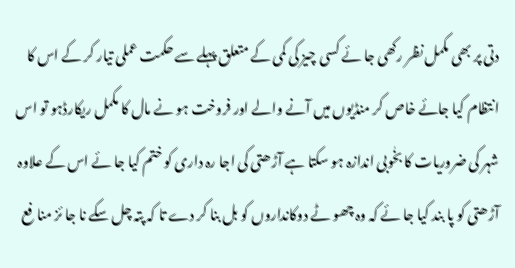دتی پر بھی مکمل نظر رکھی جا ئے کسی چیز کی کمی کے متعلق پہلے سے حکمت عملی تیار کر کے اس کا انتظام کیا جائے خاص کر منڈیوں میں آنے والے اور فروخت ہو نے مال کا مکمل ریکارڈہو تو اس شہر کی ضروریات کا بخٰوبی اندازہ ہو سکتا ہے آڑھتی کی اجا رہ داری کو ختم کیا جا ئے اس کے علاوہ آڑھتی کو پا بند کیا جا ئے کہ وہ چھو ٹے دوکانداروں کو بل بنا کر دے تا کہ پتہ چل سکے نا جا ئز منا فع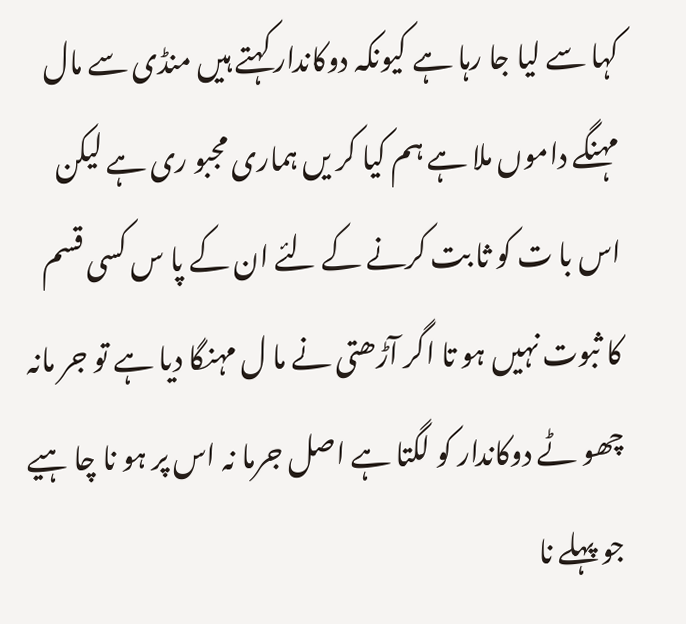کہا سے لیا جا رہا ہے کیونکہ دوکاندار کہتے ہیں منڈی سے مال مہنگے داموں ملا ہے ہم کیا کر یں ہماری مجبو ری ہے لیکن اس با ت کو ثا بت کرنے کے لئے ان کے پا س کسی قسم کا ثبوت نہیں ہو تا اگر آڑھتی نے ما ل مہنگا دیا ہے تو جر مانہ چھو ٹے دوکاندار کو لگتا ہے اصل جرما نہ اس پر ہو نا چا ہیے جو پہلے نا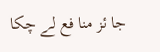جا ئز منا فع لے چکا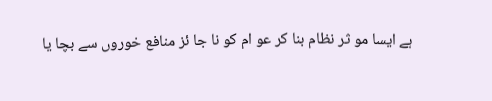ہے ایسا مو ثر نظام بنا کر عو ام کو نا جا ئز منافع خوروں سے بچا یا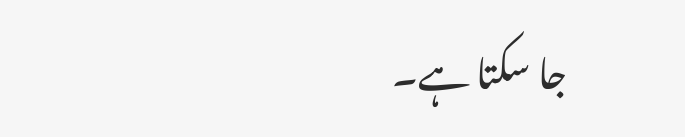جا سکتا ہے۔